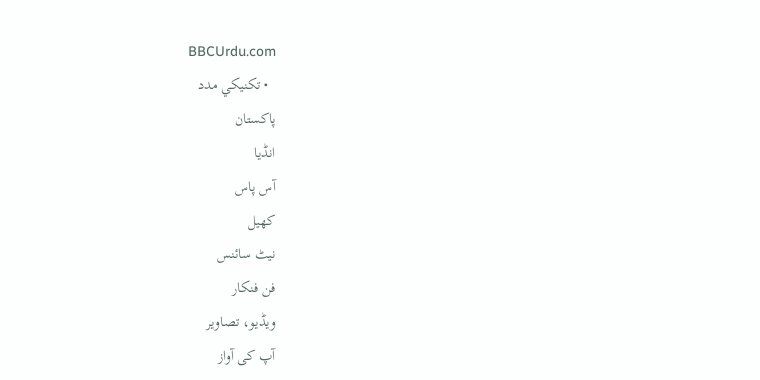BBCUrdu.com
  • تکنيکي مدد
پاکستان
انڈیا
آس پاس
کھیل
نیٹ سائنس
فن فنکار
ویڈیو، تصاویر
آپ کی آواز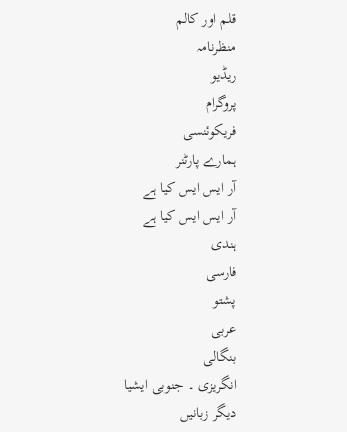قلم اور کالم
منظرنامہ
ریڈیو
پروگرام
فریکوئنسی
ہمارے پارٹنر
آر ایس ایس کیا ہے
آر ایس ایس کیا ہے
ہندی
فارسی
پشتو
عربی
بنگالی
انگریزی ۔ جنوبی ایشیا
دیگر زبانیں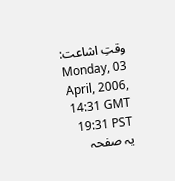وقتِ اشاعت: Monday, 03 April, 2006, 14:31 GMT 19:31 PST
یہ صفحہ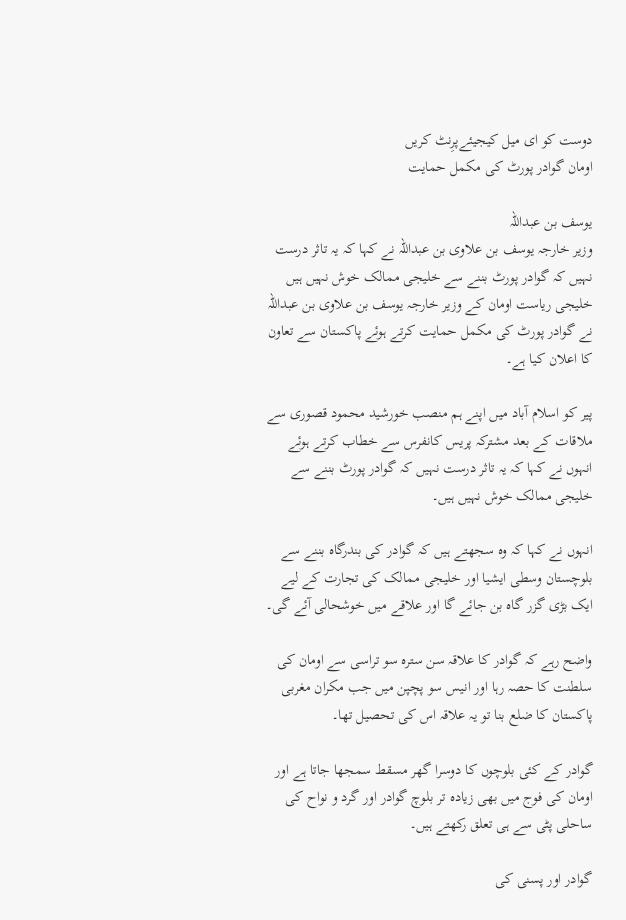دوست کو ای میل کیجیئےپرِنٹ کریں
اومان گوادر پورٹ کی مکمل حمایت

یوسف بن عبداللہ
وزیر خارجہ یوسف بن علاوی بن عبداللہ نے کہا کہ یہ تاثر درست نہیں کہ گوادر پورٹ بننے سے خلیجی ممالک خوش نہیں ہیں
خلیجی ریاست اومان کے وزیر خارجہ یوسف بن علاوی بن عبداللہ نے گوادر پورٹ کی مکمل حمایت کرتے ہوئے پاکستان سے تعاون کا اعلان کیا ہے۔

پیر کو اسلام آباد میں اپنے ہم منصب خورشید محمود قصوری سے ملاقات کے بعد مشترکہ پریس کانفرس سے خطاب کرتے ہوئے انہوں نے کہا کہ یہ تاثر درست نہیں کہ گوادر پورٹ بننے سے خلیجی ممالک خوش نہیں ہیں۔

انہوں نے کہا کہ وہ سجھتے ہیں کہ گوادر کی بندرگاہ بننے سے بلوچستان وسطی ایشیا اور خلیجی ممالک کی تجارت کے لیے ایک بڑی گزر گاہ بن جائے گا اور علاقے میں خوشحالی آئے گی۔

واضح رہے کہ گوادر کا علاقہ سن سترہ سو تراسی سے اومان کی سلطنت کا حصہ رہا اور انیس سو پچپن میں جب مکران مغربی پاکستان کا ضلع بنا تو یہ علاقہ اس کی تحصیل تھا۔

گوادر کے کئی بلوچوں کا دوسرا گھر مسقط سمجھا جاتا ہے اور اومان کی فوج میں بھی زیادہ تر بلوچ گوادر اور گرد و نواح کی ساحلی پٹی سے ہی تعلق رکھتے ہیں۔

گوادر اور پسنی کی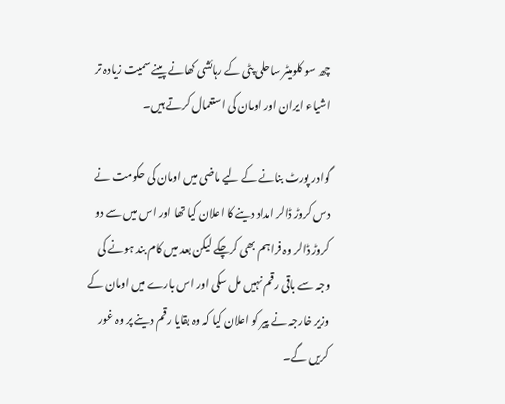چھ سو کلومیٹر ساحلی پٹی کے رہائشی کھانے پینے سمیت زیادہ تر اشیاء ایران اور اومان کی استعمال کرتے ہیں۔

گوادر پورٹ بنانے کے لیے ماضی میں اومان کی حکومت نے دس کروڑ ڈالر امداد دینے کا اعلان کیا تھا اور اس میں سے دو کروڑ ڈالر وہ فراہم بھی کرچکے لیکن بعد میں کام بند ہونے کی وجہ سے باقی رقم نہیں مل سکی اور اس بارے میں اومان کے وزیر خارجہ نے پیر کو اعلان کیا کہ وہ بقایا رقم دینے پر وہ غور کریں گے۔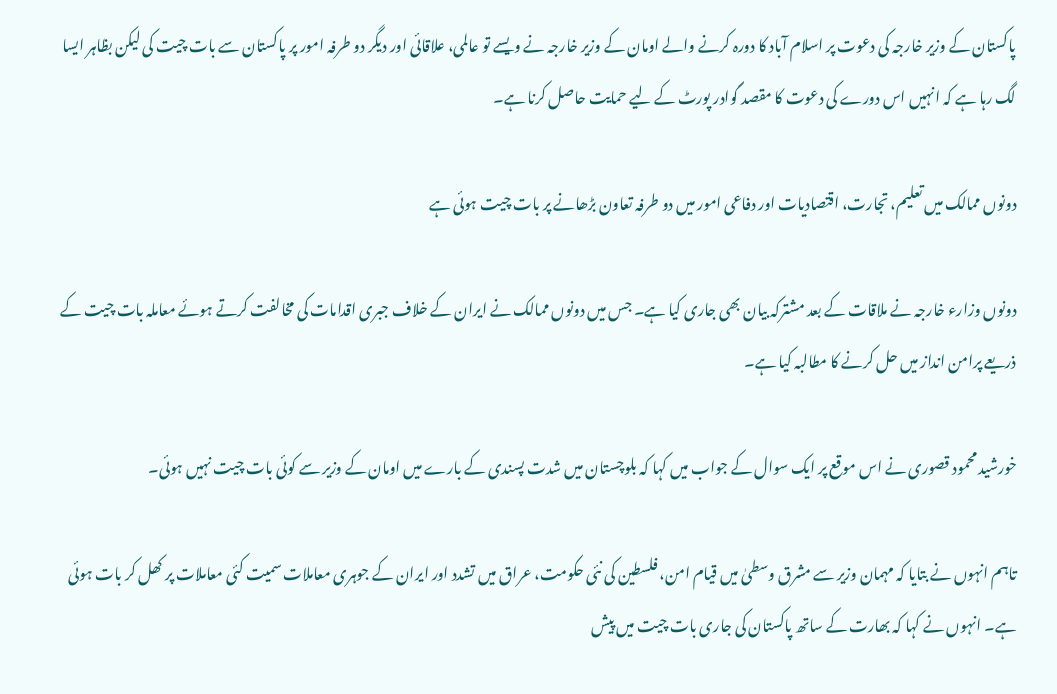پاکستان کے وزیر خارجہ کی دعوت پر اسلام آباد کا دورہ کرنے والے اومان کے وزیر خارجہ نے ویسے تو عالمی، علاقائی اور دیگر دو طرفہ امور پر پاکستان سے بات چیت کی لیکن بظاہر ایسا لگ رہا ہے کہ انہیں اس دورے کی دعوت کا مقصد گوادر پورٹ کے لیے حمایت حاصل کرنا ہے۔

دونوں ممالک میں تعلیم، تجارت، اقتصادیات اور دفاعی امور میں دو طرفہ تعاون بڑھانے پر بات چیت ہوئی ہے

دونوں وزارء خارجہ نے ملاقات کے بعد مشترکہ بیان بھی جاری کیا ہے۔ جس میں دونوں ممالک نے ایران کے خلاف جبری اقدامات کی مخالفت کرتے ہوئے معاملہ بات چیت کے ذریعے پرامن انداز میں حل کرنے کا مطالبہ کیا ہے۔

خورشید محمود قصوری نے اس موقع پر ایک سوال کے جواب میں کہا کہ بلوچستان میں شدت پسندی کے بارے میں اومان کے وزیر سے کوئی بات چیت نہیں ہوئی۔

تاہم انہوں نے بتایا کہ مہمان وزیر سے مشرق وسطیٰ میں قیام امن، فلسطین کی نئی حکومت، عراق میں تشدد اور ایران کے جوہری معاملات سمیت کئی معاملات پر کھل کر بات ہوئی ہے۔ انہوں نے کہا کہ بھارت کے ساتھ پاکستان کی جاری بات چیت میں پیش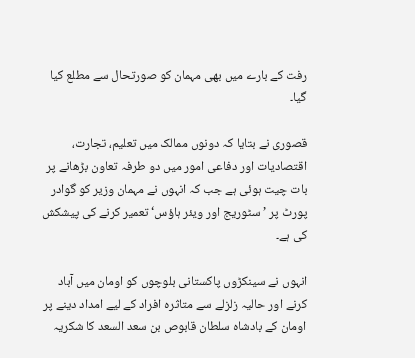رفت کے بارے میں بھی مہمان کو صورتحال سے مطلع کیا گیا۔

قصوری نے بتایا کہ دونوں ممالک میں تعلیم، تجارت، اقتصادیات اور دفاعی امور میں دو طرفہ تعاون بڑھانے پر بات چیت ہوئی ہے جب کہ انہوں نے مہمان وزیر کو گوادر پورٹ پر ’سٹوریج اور ویئر ہاؤس‘ تعمیر کرنے کی پیشکش کی ہے۔

انہوں نے سینکڑوں پاکستانی بلوچوں کو اومان میں آباد کرنے اور حالیہ زلزلے سے متاثرہ افراد کے لیے امداد دینے پر اومان کے بادشاہ سلطان قابوص بن سعد السعد کا شکریہ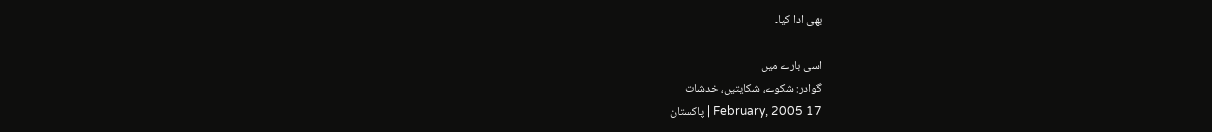بھی ادا کیا۔

اسی بارے میں
گوادر: شکوے، شکایتیں، خدشات
17 February, 2005 | پاکستان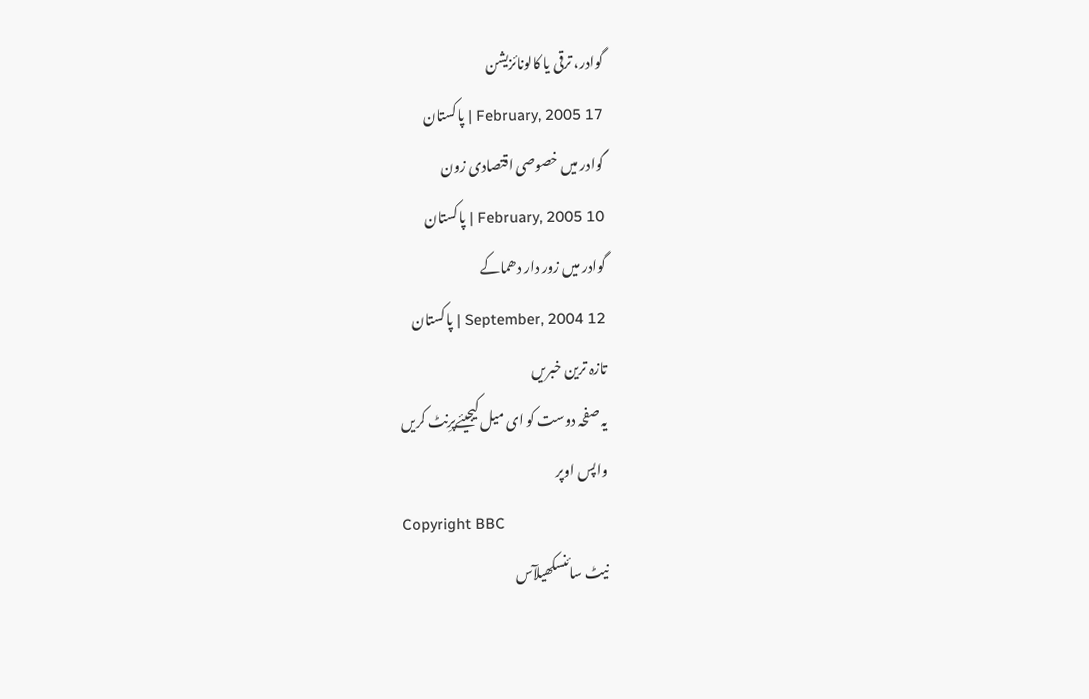گوادر، ترقی یا کالونائزیشن
17 February, 2005 | پاکستان
گوادر میں خصوصی اقتصادی زون
10 February, 2005 | پاکستان
گوادر میں زور دار دھماکے
12 September, 2004 | پاکستان
تازہ ترین خبریں
یہ صفحہ دوست کو ای میل کیجیئےپرِنٹ کریں
واپس اوپر
Copyright BBC
نیٹ سائنسکھیلآس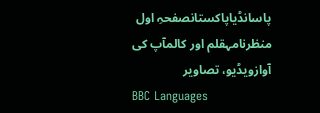پاسانڈیاپاکستانصفحہِ اول
منظرنامہقلم اور کالمآپ کی آوازویڈیو، تصاویر
BBC Languages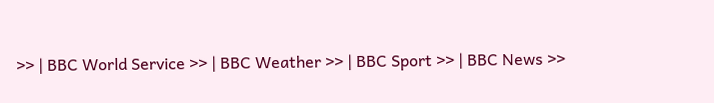>> | BBC World Service >> | BBC Weather >> | BBC Sport >> | BBC News >>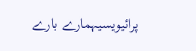پرائیویسیہمارے بارے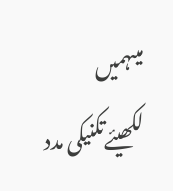میںہمیں لکھیئےتکنیکی مدد